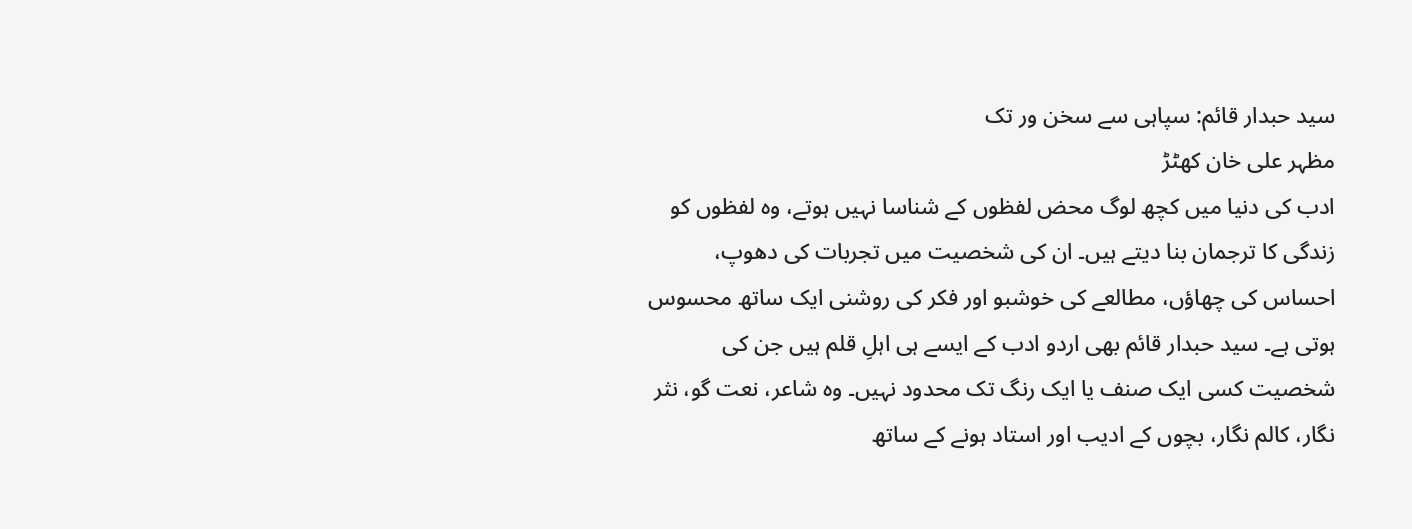سید حبدار قائم: سپاہی سے سخن ور تک
مظہر علی خان کھٹڑ
ادب کی دنیا میں کچھ لوگ محض لفظوں کے شناسا نہیں ہوتے، وہ لفظوں کو زندگی کا ترجمان بنا دیتے ہیں۔ ان کی شخصیت میں تجربات کی دھوپ، احساس کی چھاؤں، مطالعے کی خوشبو اور فکر کی روشنی ایک ساتھ محسوس ہوتی ہے۔ سید حبدار قائم بھی اردو ادب کے ایسے ہی اہلِ قلم ہیں جن کی شخصیت کسی ایک صنف یا ایک رنگ تک محدود نہیں۔ وہ شاعر، نعت گو، نثر نگار، کالم نگار، بچوں کے ادیب اور استاد ہونے کے ساتھ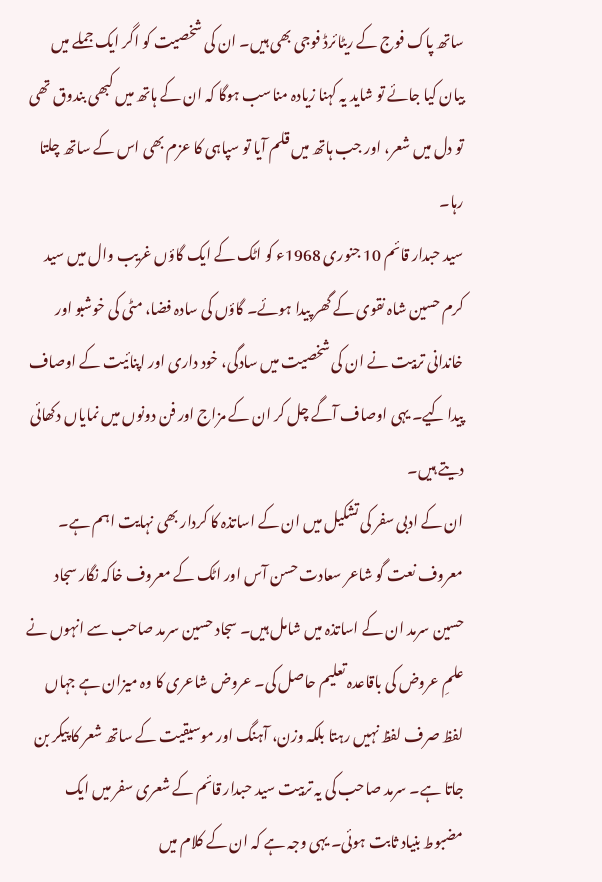ساتھ پاک فوج کے ریٹائرڈ فوجی بھی ہیں۔ ان کی شخصیت کو اگر ایک جملے میں بیان کیا جائے تو شاید یہ کہنا زیادہ مناسب ہوگا کہ ان کے ہاتھ میں کبھی بندوق تھی تو دل میں شعر، اور جب ہاتھ میں قلم آیا تو سپاہی کا عزم بھی اس کے ساتھ چلتا رہا۔
سید حبدار قائم 10 جنوری 1968ء کو اٹک کے ایک گاؤں غریب وال میں سید کرم حسین شاہ نقوی کے گھر پیدا ہوئے۔ گاؤں کی سادہ فضا، مٹی کی خوشبو اور خاندانی تربیت نے ان کی شخصیت میں سادگی، خود داری اور اپنائیت کے اوصاف پیدا کیے۔ یہی اوصاف آگے چل کر ان کے مزاج اور فن دونوں میں نمایاں دکھائی دیتے ہیں۔
ان کے ادبی سفر کی تشکیل میں ان کے اساتذہ کا کردار بھی نہایت اہم ہے۔ معروف نعت گو شاعر سعادت حسن آس اور اٹک کے معروف خاکہ نگار سجاد حسین سرمد ان کے اساتذہ میں شامل ہیں۔ سجاد حسین سرمد صاحب سے انہوں نے علمِ عروض کی باقاعدہ تعلیم حاصل کی۔ عروض شاعری کا وہ میزان ہے جہاں لفظ صرف لفظ نہیں رہتا بلکہ وزن، آہنگ اور موسیقیت کے ساتھ شعر کا پیکر بن جاتا ہے۔ سرمد صاحب کی یہ تربیت سید حبدار قائم کے شعری سفر میں ایک مضبوط بنیاد ثابت ہوئی۔ یہی وجہ ہے کہ ان کے کلام میں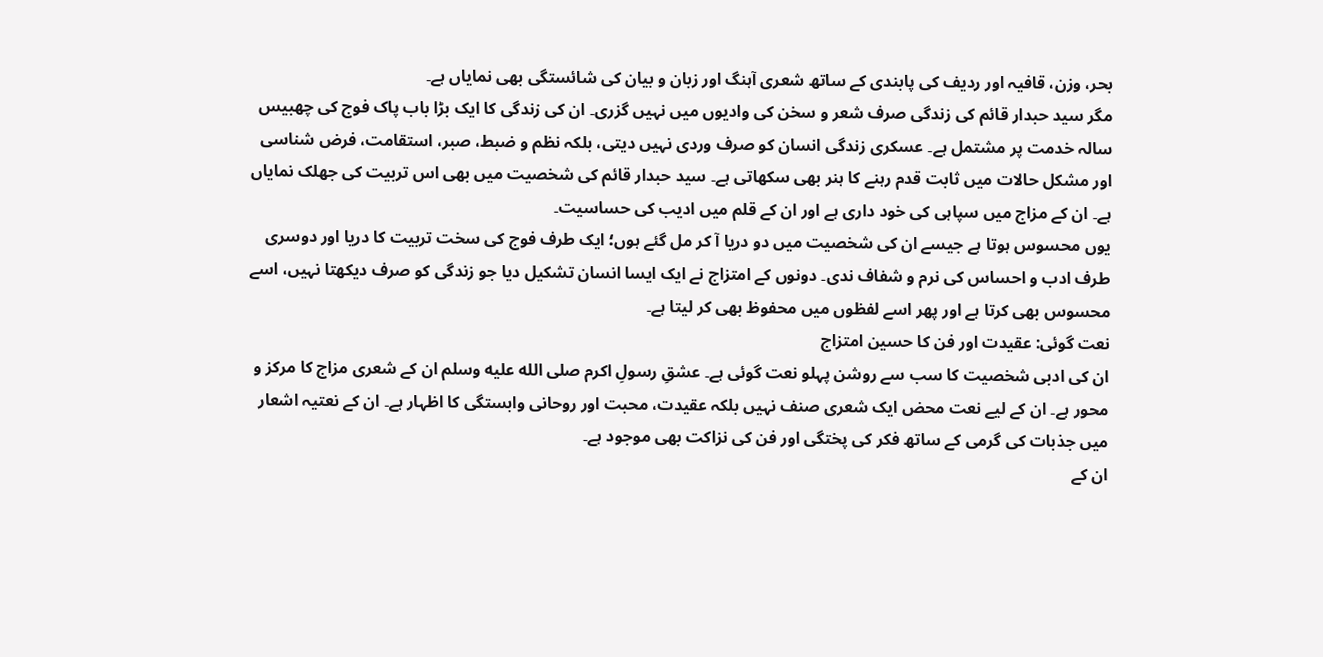بحر، وزن، قافیہ اور ردیف کی پابندی کے ساتھ شعری آہنگ اور زبان و بیان کی شائستگی بھی نمایاں ہے۔
مگر سید حبدار قائم کی زندگی صرف شعر و سخن کی وادیوں میں نہیں گزری۔ ان کی زندگی کا ایک بڑا باب پاک فوج کی چھبیس سالہ خدمت پر مشتمل ہے۔ عسکری زندگی انسان کو صرف وردی نہیں دیتی، بلکہ نظم و ضبط، صبر، استقامت، فرض شناسی اور مشکل حالات میں ثابت قدم رہنے کا ہنر بھی سکھاتی ہے۔ سید حبدار قائم کی شخصیت میں بھی اس تربیت کی جھلک نمایاں ہے۔ ان کے مزاج میں سپاہی کی خود داری ہے اور ان کے قلم میں ادیب کی حساسیت۔
یوں محسوس ہوتا ہے جیسے ان کی شخصیت میں دو دریا آ کر مل گئے ہوں؛ ایک طرف فوج کی سخت تربیت کا دریا اور دوسری طرف ادب و احساس کی نرم و شفاف ندی۔ دونوں کے امتزاج نے ایک ایسا انسان تشکیل دیا جو زندگی کو صرف دیکھتا نہیں، اسے محسوس بھی کرتا ہے اور پھر اسے لفظوں میں محفوظ بھی کر لیتا ہے۔
نعت گوئی: عقیدت اور فن کا حسین امتزاج
ان کی ادبی شخصیت کا سب سے روشن پہلو نعت گوئی ہے۔ عشقِ رسولِ اکرم صلى الله عليه وسلم ان کے شعری مزاج کا مرکز و محور ہے۔ ان کے لیے نعت محض ایک شعری صنف نہیں بلکہ عقیدت، محبت اور روحانی وابستگی کا اظہار ہے۔ ان کے نعتیہ اشعار میں جذبات کی گرمی کے ساتھ فکر کی پختگی اور فن کی نزاکت بھی موجود ہے۔
ان کے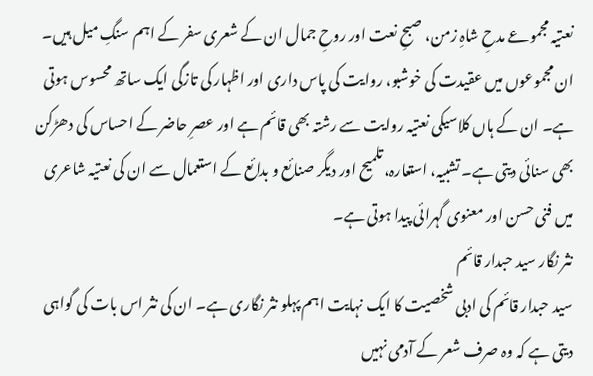نعتیہ مجموعے مدحِ شاہِ زمن، صبحِ نعت اور روحِ جمال ان کے شعری سفر کے اہم سنگِ میل ہیں۔ ان مجموعوں میں عقیدت کی خوشبو، روایت کی پاس داری اور اظہار کی تازگی ایک ساتھ محسوس ہوتی ہے۔ ان کے ہاں کلاسیکی نعتیہ روایت سے رشتہ بھی قائم ہے اور عصرِ حاضر کے احساس کی دھڑکن بھی سنائی دیتی ہے۔ تشبیہ، استعارہ، تلمیح اور دیگر صنائع و بدائع کے استعمال سے ان کی نعتیہ شاعری میں فنی حسن اور معنوی گہرائی پیدا ہوتی ہے۔
نثر نگار سید حبدار قائم
سید حبدار قائم کی ادبی شخصیت کا ایک نہایت اہم پہلو نثر نگاری ہے۔ ان کی نثر اس بات کی گواہی دیتی ہے کہ وہ صرف شعر کے آدمی نہیں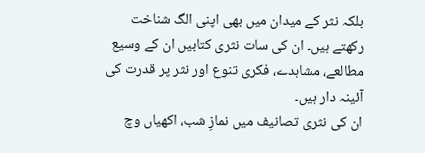بلکہ نثر کے میدان میں بھی اپنی الگ شناخت رکھتے ہیں۔ ان کی سات نثری کتابیں ان کے وسیع مطالعے، مشاہدے، فکری تنوع اور نثر پر قدرت کی آئینہ دار ہیں۔
ان کی نثری تصانیف میں نمازِ شب، اکھیاں وچ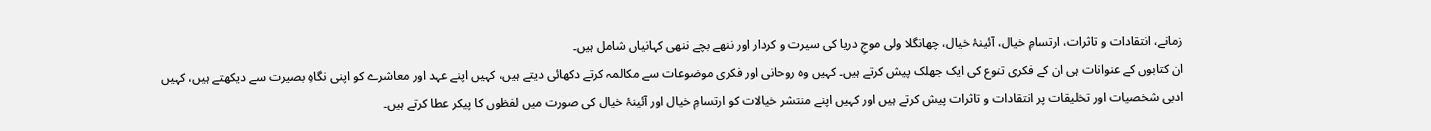زمانے، انتقادات و تاثرات، ارتسامِ خیال، آئینۂ خیال، چھانگلا ولی موجِ دریا کی سیرت و کردار اور ننھے بچے ننھی کہانیاں شامل ہیں۔
ان کتابوں کے عنوانات ہی ان کے فکری تنوع کی ایک جھلک پیش کرتے ہیں۔ کہیں وہ روحانی اور فکری موضوعات سے مکالمہ کرتے دکھائی دیتے ہیں، کہیں اپنے عہد اور معاشرے کو اپنی نگاہِ بصیرت سے دیکھتے ہیں، کہیں ادبی شخصیات اور تخلیقات پر انتقادات و تاثرات پیش کرتے ہیں اور کہیں اپنے منتشر خیالات کو ارتسامِ خیال اور آئینۂ خیال کی صورت میں لفظوں کا پیکر عطا کرتے ہیں۔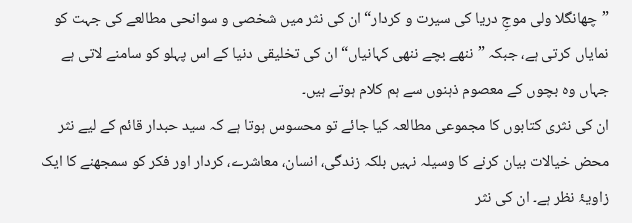”چھانگلا ولی موجِ دریا کی سیرت و کردار“ ان کی نثر میں شخصی و سوانحی مطالعے کی جہت کو نمایاں کرتی ہے، جبکہ ”ننھے بچے ننھی کہانیاں“ ان کی تخلیقی دنیا کے اس پہلو کو سامنے لاتی ہے جہاں وہ بچوں کے معصوم ذہنوں سے ہم کلام ہوتے ہیں۔
ان کی نثری کتابوں کا مجموعی مطالعہ کیا جائے تو محسوس ہوتا ہے کہ سید حبدار قائم کے لیے نثر محض خیالات بیان کرنے کا وسیلہ نہیں بلکہ زندگی، انسان، معاشرے، کردار اور فکر کو سمجھنے کا ایک زاویۂ نظر ہے۔ ان کی نثر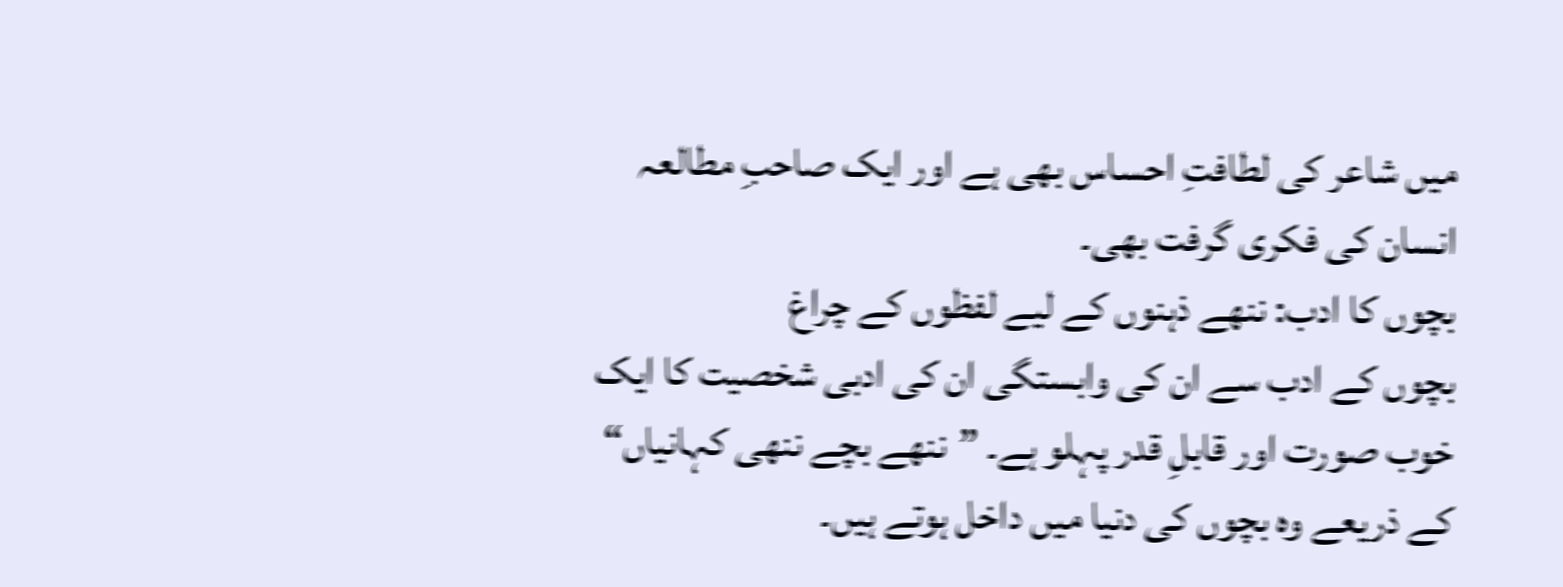میں شاعر کی لطافتِ احساس بھی ہے اور ایک صاحبِ مطالعہ انسان کی فکری گرفت بھی۔
بچوں کا ادب: ننھے ذہنوں کے لیے لفظوں کے چراغ
بچوں کے ادب سے ان کی وابستگی ان کی ادبی شخصیت کا ایک خوب صورت اور قابلِ قدر پہلو ہے۔ ”ننھے بچے ننھی کہانیاں“ کے ذریعے وہ بچوں کی دنیا میں داخل ہوتے ہیں۔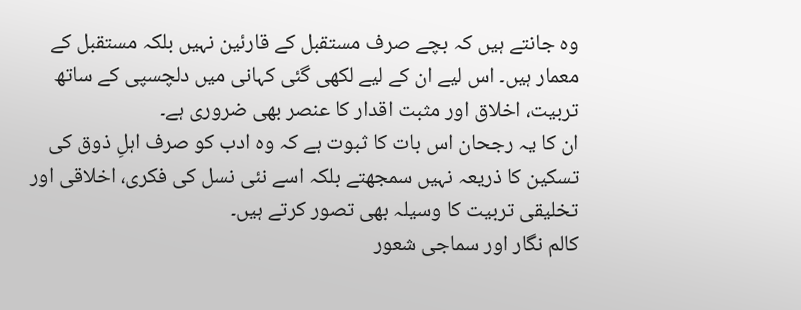وہ جانتے ہیں کہ بچے صرف مستقبل کے قارئین نہیں بلکہ مستقبل کے معمار ہیں۔ اس لیے ان کے لیے لکھی گئی کہانی میں دلچسپی کے ساتھ تربیت، اخلاق اور مثبت اقدار کا عنصر بھی ضروری ہے۔
ان کا یہ رجحان اس بات کا ثبوت ہے کہ وہ ادب کو صرف اہلِ ذوق کی تسکین کا ذریعہ نہیں سمجھتے بلکہ اسے نئی نسل کی فکری، اخلاقی اور تخلیقی تربیت کا وسیلہ بھی تصور کرتے ہیں۔
کالم نگار اور سماجی شعور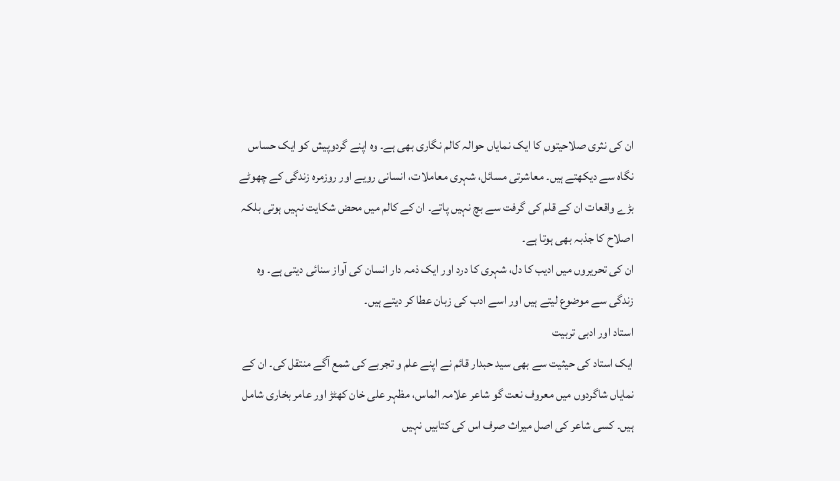ان کی نثری صلاحیتوں کا ایک نمایاں حوالہ کالم نگاری بھی ہے۔ وہ اپنے گردوپیش کو ایک حساس نگاہ سے دیکھتے ہیں۔ معاشرتی مسائل، شہری معاملات، انسانی رویے اور روزمرہ زندگی کے چھوٹے بڑے واقعات ان کے قلم کی گرفت سے بچ نہیں پاتے۔ ان کے کالم میں محض شکایت نہیں ہوتی بلکہ اصلاح کا جذبہ بھی ہوتا ہے۔
ان کی تحریروں میں ادیب کا دل، شہری کا درد اور ایک ذمہ دار انسان کی آواز سنائی دیتی ہے۔ وہ زندگی سے موضوع لیتے ہیں اور اسے ادب کی زبان عطا کر دیتے ہیں۔
استاد اور ادبی تربیت
ایک استاد کی حیثیت سے بھی سید حبدار قائم نے اپنے علم و تجربے کی شمع آگے منتقل کی۔ ان کے نمایاں شاگردوں میں معروف نعت گو شاعر علامہ الماس، مظہر علی خان کھٹڑ اور عامر بخاری شامل ہیں۔ کسی شاعر کی اصل میراث صرف اس کی کتابیں نہیں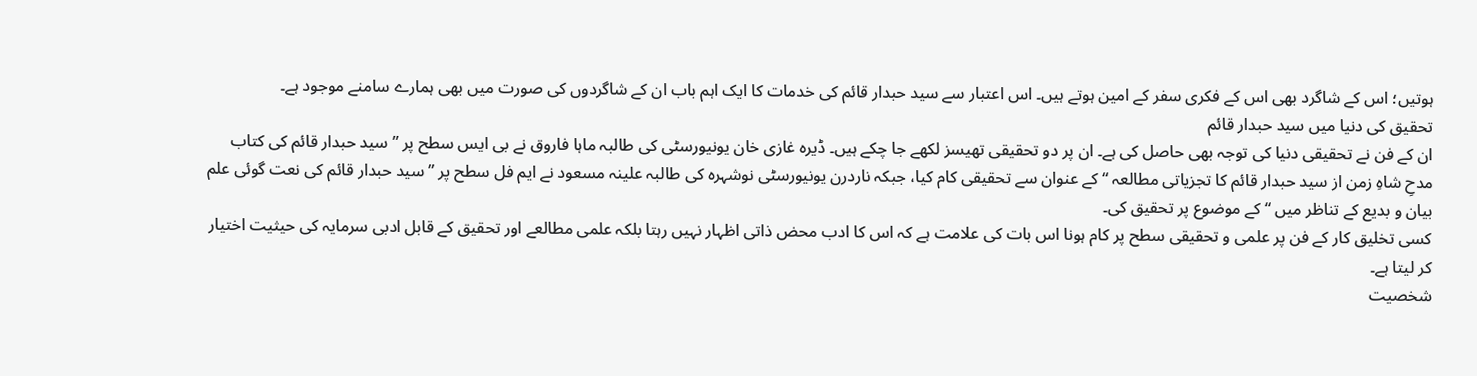ہوتیں؛ اس کے شاگرد بھی اس کے فکری سفر کے امین ہوتے ہیں۔ اس اعتبار سے سید حبدار قائم کی خدمات کا ایک اہم باب ان کے شاگردوں کی صورت میں بھی ہمارے سامنے موجود ہے۔
تحقیق کی دنیا میں سید حبدار قائم
ان کے فن نے تحقیقی دنیا کی توجہ بھی حاصل کی ہے۔ ان پر دو تحقیقی تھیسز لکھے جا چکے ہیں۔ ڈیرہ غازی خان یونیورسٹی کی طالبہ ماہا فاروق نے بی ایس سطح پر ”سید حبدار قائم کی کتاب مدحِ شاہِ زمن از سید حبدار قائم کا تجزیاتی مطالعہ “ کے عنوان سے تحقیقی کام کیا، جبکہ ناردرن یونیورسٹی نوشہرہ کی طالبہ علینہ مسعود نے ایم فل سطح پر ”سید حبدار قائم کی نعت گوئی علم بیان و بدیع کے تناظر میں “ کے موضوع پر تحقیق کی۔
کسی تخلیق کار کے فن پر علمی و تحقیقی سطح پر کام ہونا اس بات کی علامت ہے کہ اس کا ادب محض ذاتی اظہار نہیں رہتا بلکہ علمی مطالعے اور تحقیق کے قابل ادبی سرمایہ کی حیثیت اختیار کر لیتا ہے۔
شخصیت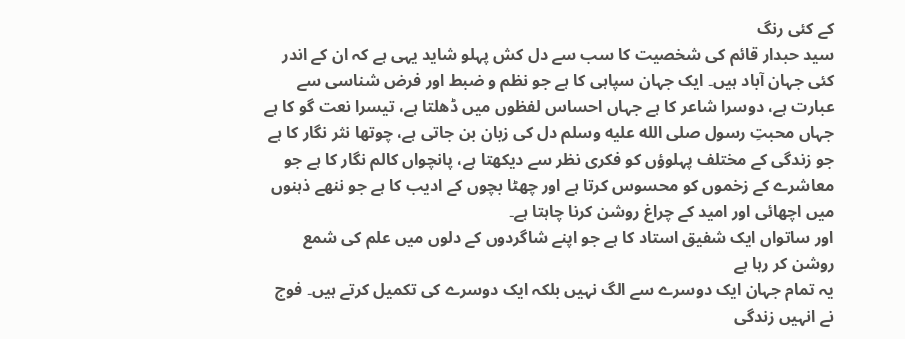کے کئی رنگ
سید حبدار قائم کی شخصیت کا سب سے دل کش پہلو شاید یہی ہے کہ ان کے اندر کئی جہان آباد ہیں۔ ایک جہان سپاہی کا ہے جو نظم و ضبط اور فرض شناسی سے عبارت ہے، دوسرا شاعر کا ہے جہاں احساس لفظوں میں ڈھلتا ہے، تیسرا نعت گو کا ہے جہاں محبتِ رسول صلى الله عليه وسلم دل کی زبان بن جاتی ہے، چوتھا نثر نگار کا ہے جو زندگی کے مختلف پہلوؤں کو فکری نظر سے دیکھتا ہے، پانچواں کالم نگار کا ہے جو معاشرے کے زخموں کو محسوس کرتا ہے اور چھٹا بچوں کے ادیب کا ہے جو ننھے ذہنوں میں اچھائی اور امید کے چراغ روشن کرنا چاہتا ہے۔
اور ساتواں ایک شفیق استاد کا ہے جو اپنے شاگردوں کے دلوں میں علم کی شمع روشن کر رہا ہے
یہ تمام جہان ایک دوسرے سے الگ نہیں بلکہ ایک دوسرے کی تکمیل کرتے ہیں۔ فوج نے انہیں زندگی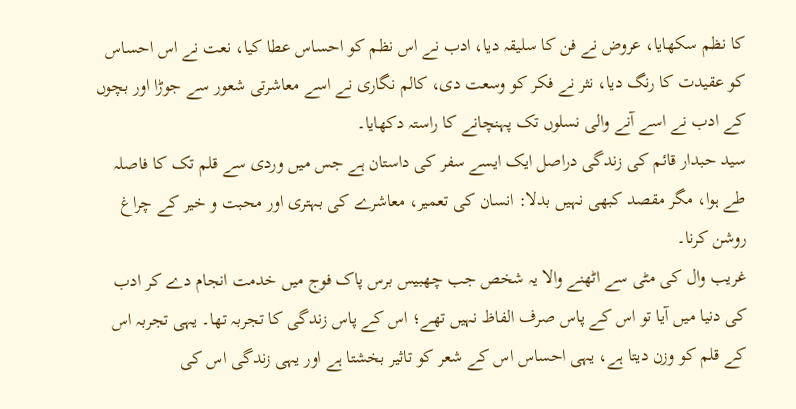کا نظم سکھایا، عروض نے فن کا سلیقہ دیا، ادب نے اس نظم کو احساس عطا کیا، نعت نے اس احساس کو عقیدت کا رنگ دیا، نثر نے فکر کو وسعت دی، کالم نگاری نے اسے معاشرتی شعور سے جوڑا اور بچوں کے ادب نے اسے آنے والی نسلوں تک پہنچانے کا راستہ دکھایا۔
سید حبدار قائم کی زندگی دراصل ایک ایسے سفر کی داستان ہے جس میں وردی سے قلم تک کا فاصلہ طے ہوا، مگر مقصد کبھی نہیں بدلا: انسان کی تعمیر، معاشرے کی بہتری اور محبت و خیر کے چراغ روشن کرنا۔
غریب وال کی مٹی سے اٹھنے والا یہ شخص جب چھبیس برس پاک فوج میں خدمت انجام دے کر ادب کی دنیا میں آیا تو اس کے پاس صرف الفاظ نہیں تھے؛ اس کے پاس زندگی کا تجربہ تھا۔ یہی تجربہ اس کے قلم کو وزن دیتا ہے، یہی احساس اس کے شعر کو تاثیر بخشتا ہے اور یہی زندگی اس کی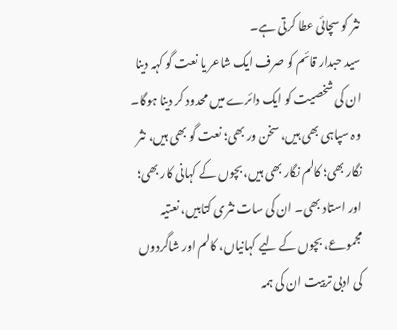نثر کو سچائی عطا کرتی ہے۔
سید حبدار قائم کو صرف ایک شاعر یا نعت گو کہہ دینا ان کی شخصیت کو ایک دائرے میں محدود کر دینا ہوگا۔ وہ سپاہی بھی ہیں، سخن ور بھی؛ نعت گو بھی ہیں، نثر نگار بھی؛ کالم نگار بھی ہیں، بچوں کے کہانی کار بھی؛ اور استاد بھی۔ ان کی سات نثری کتابیں، نعتیہ مجموعے، بچوں کے لیے کہانیاں، کالم اور شاگردوں کی ادبی تربیت ان کی ہمہ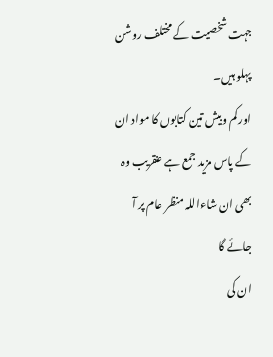جہت شخصیت کے مختلف روشن پہلو ہیں۔
اور کم وبیش تین کتابوں کا مواد ان کے پاس مزید جمع ہے عنقریب وہ بھی ان شاءاللہ منظر عام پر آ جائے گا
ان کی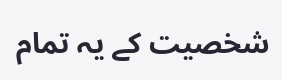شخصیت کے یہ تمام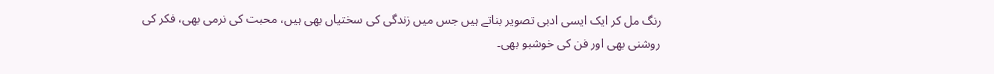رنگ مل کر ایک ایسی ادبی تصویر بناتے ہیں جس میں زندگی کی سختیاں بھی ہیں، محبت کی نرمی بھی، فکر کی روشنی بھی اور فن کی خوشبو بھی۔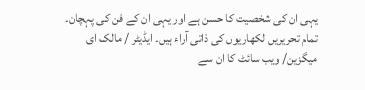یہی ان کی شخصیت کا حسن ہے اور یہی ان کے فن کی پہچان۔
تمام تحریریں لکھاریوں کی ذاتی آراء ہیں۔ ایڈیٹر / مالک ای میگزین/ ویب سائٹ کا ان سے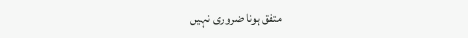متفق ہونا ضروری نہیں